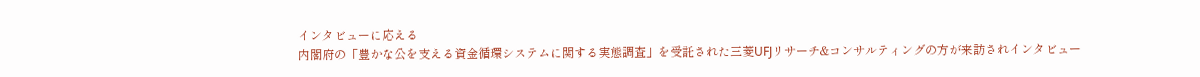インタビューに応える
内閣府の「豊かな公を支える資金循環システムに関する実態調査」を受託された三菱UFJリサーチ&コンサルティングの方が来訪されインタビュー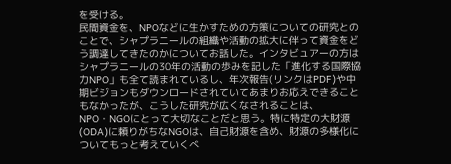を受ける。
民間資金を、NPOなどに生かすための方策についての研究とのことで、シャプラニールの組織や活動の拡大に伴って資金をどう調達してきたのかについてお話した。インタビュアーの方はシャプラニールの30年の活動の歩みを記した「進化する国際協力NPO」も全て読まれているし、年次報告(リンクはPDF)や中期ビジョンもダウンロードされていてあまりお応えできることもなかったが、こうした研究が広くなされることは、NPO・NGOにとって大切なことだと思う。特に特定の大財源(ODA)に頼りがちなNGOは、自己財源を含め、財源の多様化についてもっと考えていくべ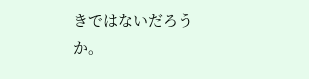きではないだろうか。